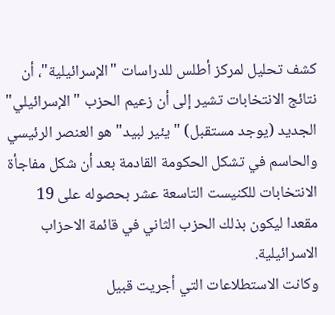كشف تحليل لمركز أطلس للدراسات "الإسرائيلية"، أن نتائج الانتخابات تشير إلى أن زعيم الحزب "الإسرائيلي" الجديد (يوجد مستقبل) " يئير لبيد" هو العنصر الرئيسي والحاسم في تشكل الحكومة القادمة بعد أن شكل مفاجأة الانتخابات للكنيست التاسعة عشر بحصوله على 19 مقعدا ليكون بذلك الحزب الثاني في قائمة الاحزاب الاسرائيلية.
وكانت الاستطلاعات التي أجريت قبيل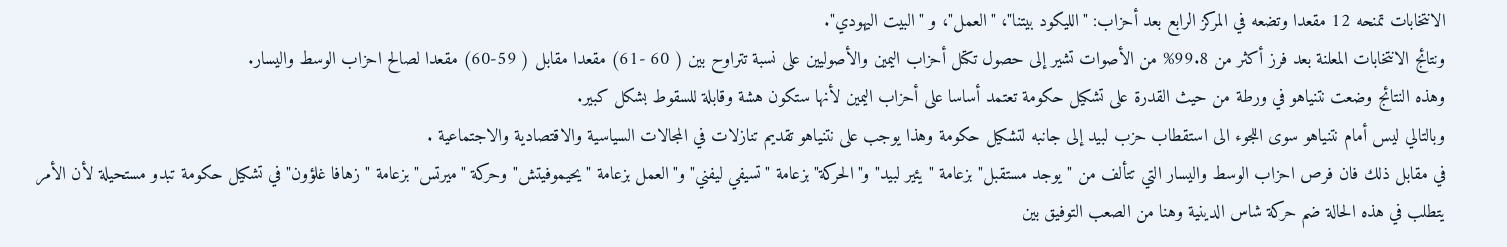الانتخابات تمنحه 12 مقعدا وتضعه في المركز الرابع بعد أحزاب: "الليكود بيتنا"، "العمل"، و "البيت اليهودي".
ونتائج الانتخابات المعلنة بعد فرز أكثر من 99.8% من الأصوات تشير إلى حصول تكتل أحزاب اليمين والأصوليين على نسبة تتراوح بين ( 60 -61) مقعدا مقابل ( 59-60) مقعدا لصالح احزاب الوسط واليسار.
وهذه النتائج وضعت نتنياهو في ورطة من حيث القدرة على تشكيل حكومة تعتمد أساسا على أحزاب اليمين لأنها ستكون هشة وقابلة للسقوط بشكل كبير.
وبالتالي ليس أمام نتنياهو سوى اللجوء الى استقطاب حزب لبيد إلى جانبه لتشكيل حكومة وهذا يوجب على نتنياهو تقديم تنازلات في المجالات السياسية والاقتصادية والاجتماعية .
في مقابل ذلك فان فرص احزاب الوسط واليسار التي تتألف من "يوجد مستقبل" بزعامة " يئير لبيد" و"الحركة" بزعامة "تسيفي ليفني" و"العمل بزعامة "يحيموفيتش" وحركة "ميرتس" بزعامة " زهافا غلؤون" في تشكيل حكومة تبدو مستحيلة لأن الأمر يتطلب في هذه الحالة ضم حركة شاس الدينية وهنا من الصعب التوفيق بين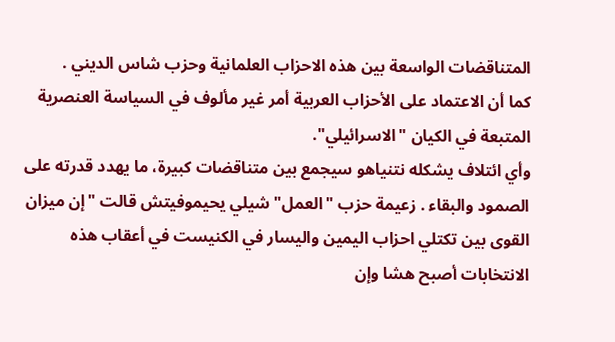المتناقضات الواسعة بين هذه الاحزاب العلمانية وحزب شاس الديني .
كما أن الاعتماد على الأحزاب العربية أمر غير مألوف في السياسة العنصرية المتبعة في الكيان "الاسرائيلي".
وأي ائتلاف يشكله نتنياهو سيجمع بين متناقضات كبيرة، ما يهدد قدرته على الصمود والبقاء . زعيمة حزب "العمل" شيلي يحيموفيتش قالت "إن ميزان القوى بين تكتلي احزاب اليمين واليسار في الكنيست في أعقاب هذه الانتخابات أصبح هشا وإن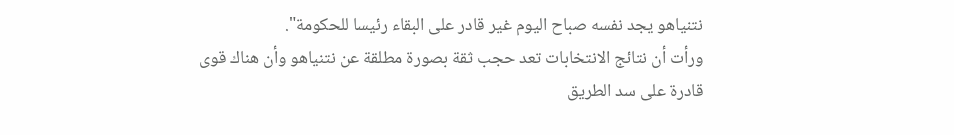نتنياهو يجد نفسه صباح اليوم غير قادر على البقاء رئيسا للحكومة".
ورأت أن نتائج الانتخابات تعد حجب ثقة بصورة مطلقة عن نتنياهو وأن هناك قوى قادرة على سد الطريق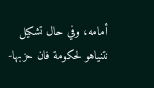أمامه، وفي حال تشكيل نتنياهو لحكومة فان حزبها-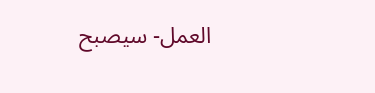العمل- سيصبح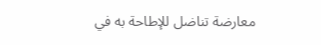معارضة تناضل للإطاحة به في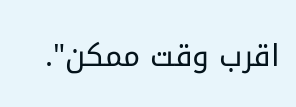اقرب وقت ممكن".